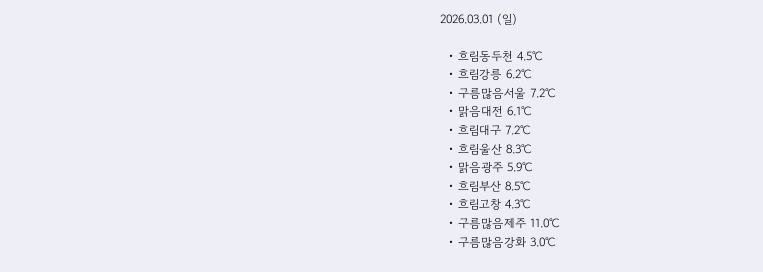2026.03.01 (일)

  • 흐림동두천 4.5℃
  • 흐림강릉 6.2℃
  • 구름많음서울 7.2℃
  • 맑음대전 6.1℃
  • 흐림대구 7.2℃
  • 흐림울산 8.3℃
  • 맑음광주 5.9℃
  • 흐림부산 8.5℃
  • 흐림고창 4.3℃
  • 구름많음제주 11.0℃
  • 구름많음강화 3.0℃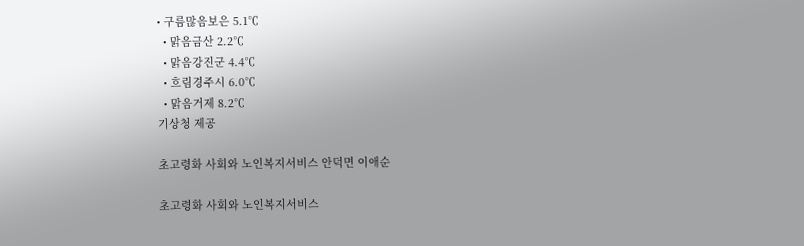• 구름많음보은 5.1℃
  • 맑음금산 2.2℃
  • 맑음강진군 4.4℃
  • 흐림경주시 6.0℃
  • 맑음거제 8.2℃
기상청 제공

초고령화 사회와 노인복지서비스 안덕면 이애순

초고령화 사회와 노인복지서비스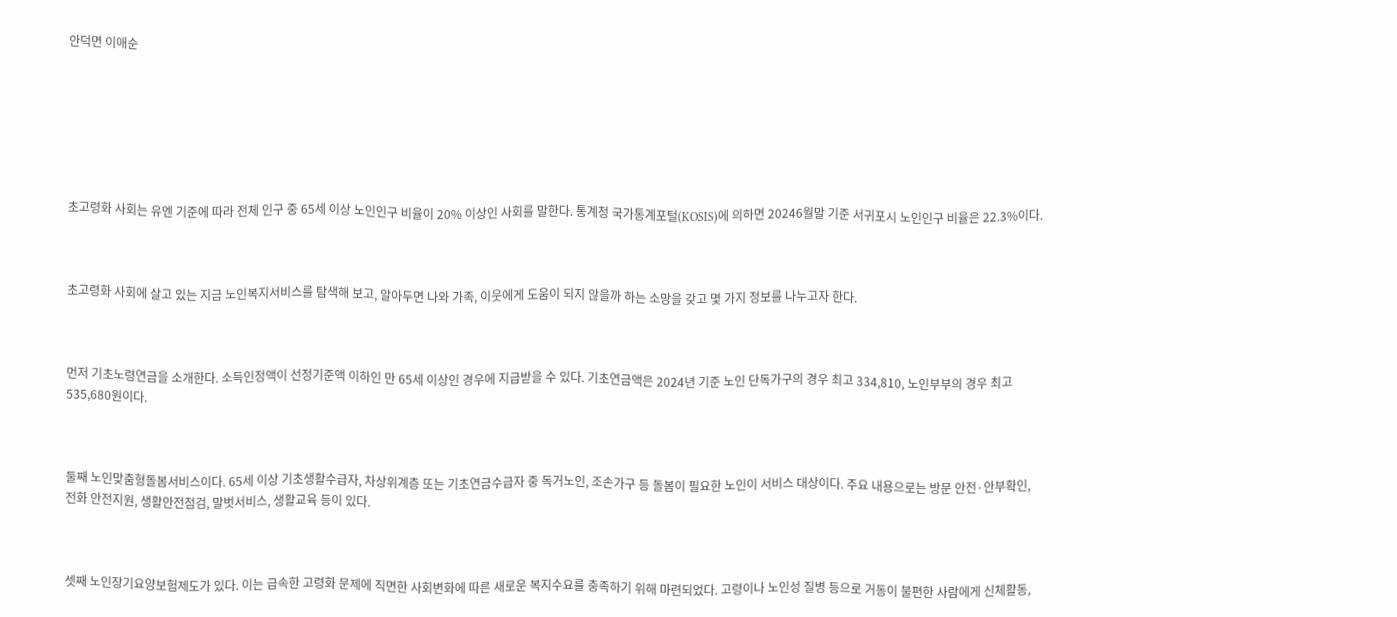안덕면 이애순







초고령화 사회는 유엔 기준에 따라 전체 인구 중 65세 이상 노인인구 비율이 20% 이상인 사회를 말한다. 통계청 국가통계포털(KOSIS)에 의하면 20246월말 기준 서귀포시 노인인구 비율은 22.3%이다.



초고령화 사회에 살고 있는 지금 노인복지서비스를 탐색해 보고, 알아두면 나와 가족, 이웃에게 도움이 되지 않을까 하는 소망을 갖고 몇 가지 정보를 나누고자 한다.



먼저 기초노령연금을 소개한다. 소득인정액이 선정기준액 이하인 만 65세 이상인 경우에 지급받을 수 있다. 기초연금액은 2024년 기준 노인 단독가구의 경우 최고 334,810, 노인부부의 경우 최고 535,680원이다.



둘째 노인맞춤형돌봄서비스이다. 65세 이상 기초생활수급자, 차상위계층 또는 기초연금수급자 중 독거노인, 조손가구 등 돌봄이 필요한 노인이 서비스 대상이다. 주요 내용으로는 방문 안전·안부확인, 전화 안전지원, 생활안전점검, 말벗서비스, 생활교육 등이 있다.



셋째 노인장기요양보험제도가 있다. 이는 급속한 고령화 문제에 직면한 사회변화에 따른 새로운 복지수요를 충족하기 위해 마련되었다. 고령이나 노인성 질병 등으로 거동이 불편한 사람에게 신체활동,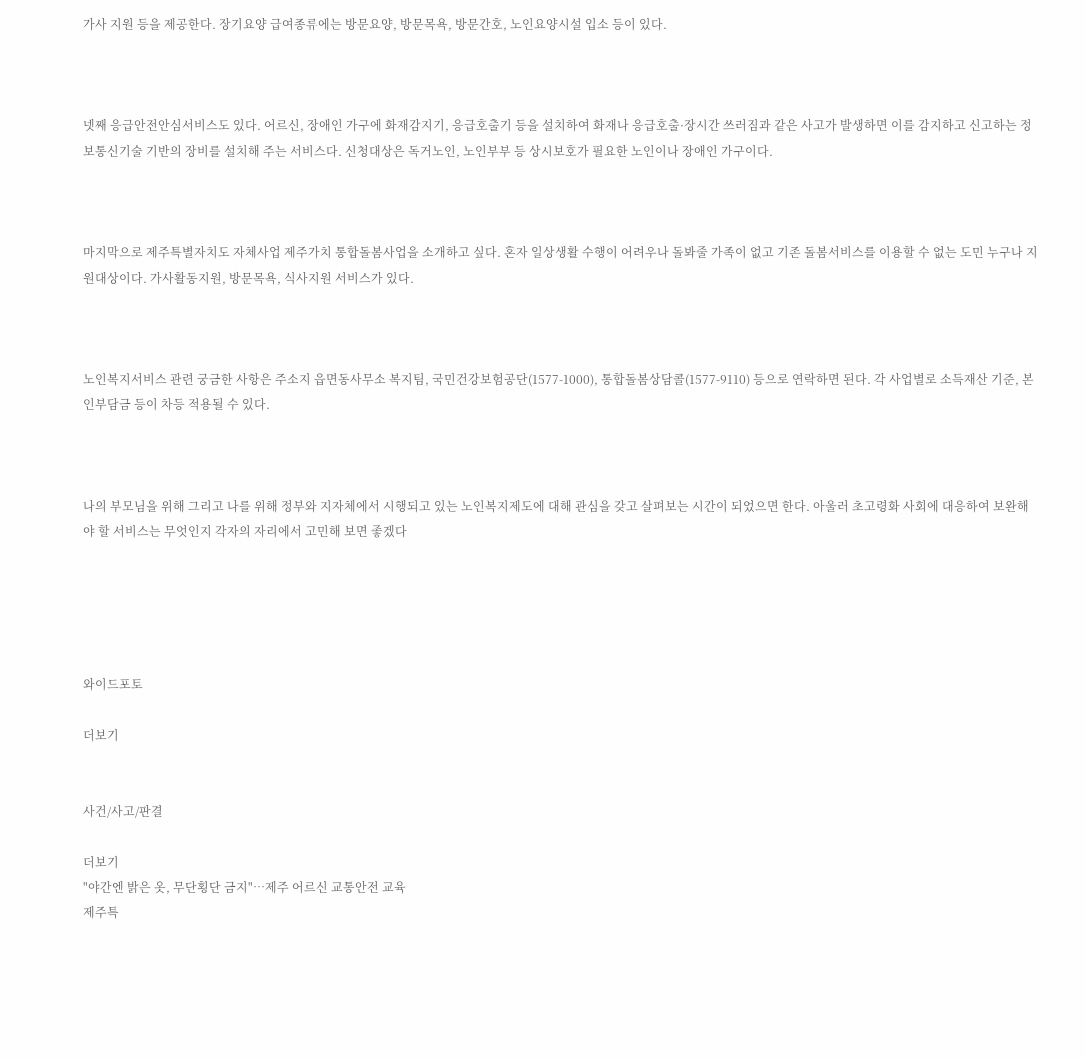가사 지원 등을 제공한다. 장기요양 급여종류에는 방문요양, 방문목욕, 방문간호, 노인요양시설 입소 등이 있다.



넷째 응급안전안심서비스도 있다. 어르신, 장애인 가구에 화재감지기, 응급호출기 등을 설치하여 화재나 응급호출·장시간 쓰러짐과 같은 사고가 발생하면 이를 감지하고 신고하는 정보통신기술 기반의 장비를 설치해 주는 서비스다. 신청대상은 독거노인, 노인부부 등 상시보호가 필요한 노인이나 장애인 가구이다.



마지막으로 제주특별자치도 자체사업 제주가치 통합돌봄사업을 소개하고 싶다. 혼자 일상생활 수행이 어려우나 돌봐줄 가족이 없고 기존 돌봄서비스를 이용할 수 없는 도민 누구나 지원대상이다. 가사활동지원, 방문목욕, 식사지원 서비스가 있다.



노인복지서비스 관련 궁금한 사항은 주소지 읍면동사무소 복지팀, 국민건강보험공단(1577-1000), 통합돌봄상담콜(1577-9110) 등으로 연락하면 된다. 각 사업별로 소득재산 기준, 본인부담금 등이 차등 적용될 수 있다.



나의 부모님을 위해 그리고 나를 위해 정부와 지자체에서 시행되고 있는 노인복지제도에 대해 관심을 갖고 살펴보는 시간이 되었으면 한다. 아울러 초고령화 사회에 대응하여 보완해야 할 서비스는 무엇인지 각자의 자리에서 고민해 보면 좋겠다





와이드포토

더보기


사건/사고/판결

더보기
"야간엔 밝은 옷, 무단횡단 금지"…제주 어르신 교통안전 교육
제주특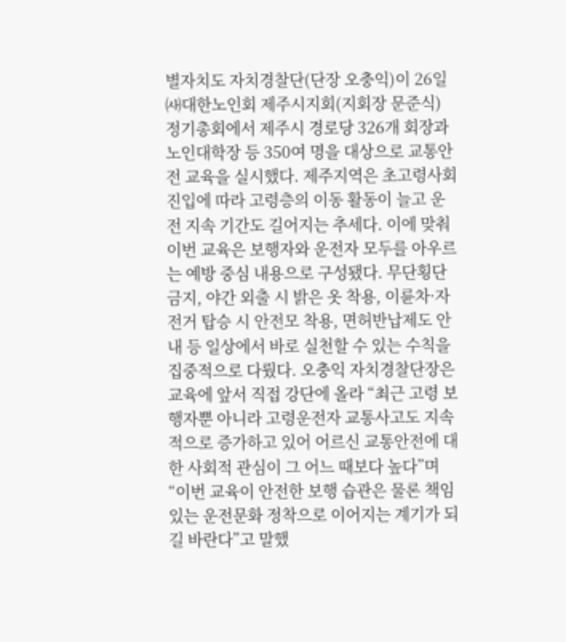별자치도 자치경찰단(단장 오충익)이 26일 ㈔대한노인회 제주시지회(지회장 문준식) 정기총회에서 제주시 경로당 326개 회장과 노인대학장 등 350여 명을 대상으로 교통안전 교육을 실시했다. 제주지역은 초고령사회 진입에 따라 고령층의 이동 활동이 늘고 운전 지속 기간도 길어지는 추세다. 이에 맞춰 이번 교육은 보행자와 운전자 모두를 아우르는 예방 중심 내용으로 구성됐다. 무단횡단 금지, 야간 외출 시 밝은 옷 착용, 이륜차·자전거 탑승 시 안전모 착용, 면허반납제도 안내 등 일상에서 바로 실천할 수 있는 수칙을 집중적으로 다뤘다. 오충익 자치경찰단장은 교육에 앞서 직접 강단에 올라 “최근 고령 보행자뿐 아니라 고령운전자 교통사고도 지속적으로 증가하고 있어 어르신 교통안전에 대한 사회적 관심이 그 어느 때보다 높다”며 “이번 교육이 안전한 보행 습관은 물론 책임 있는 운전문화 정착으로 이어지는 계기가 되길 바란다”고 말했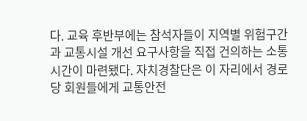다. 교육 후반부에는 참석자들이 지역별 위험구간과 교통시설 개선 요구사항을 직접 건의하는 소통 시간이 마련됐다. 자치경찰단은 이 자리에서 경로당 회원들에게 교통안전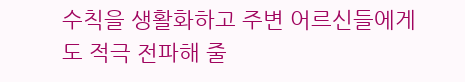수칙을 생활화하고 주변 어르신들에게도 적극 전파해 줄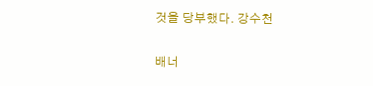것을 당부했다. 강수천

배너